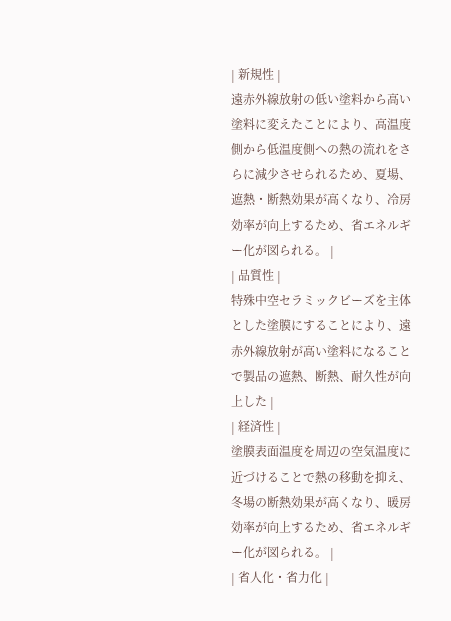| 新規性 |
遠赤外線放射の低い塗料から高い塗料に変えたことにより、高温度側から低温度側への熱の流れをさらに減少させられるため、夏場、遮熱・断熱効果が高くなり、冷房効率が向上するため、省エネルギー化が図られる。 |
| 品質性 |
特殊中空セラミックビーズを主体とした塗膜にすることにより、遠赤外線放射が高い塗料になることで製品の遮熱、断熱、耐久性が向上した |
| 経済性 |
塗膜表面温度を周辺の空気温度に近づけることで熱の移動を抑え、冬場の断熱効果が高くなり、暖房効率が向上するため、省エネルギー化が図られる。 |
| 省人化・省力化 |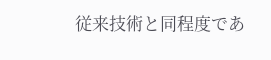従来技術と同程度であ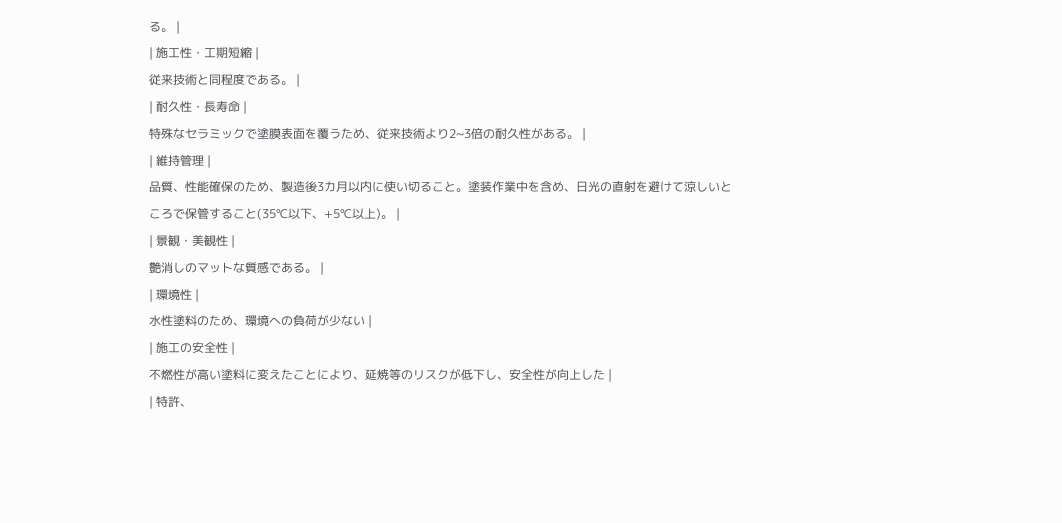る。 |
| 施工性・工期短縮 |
従来技術と同程度である。 |
| 耐久性・長寿命 |
特殊なセラミックで塗膜表面を覆うため、従来技術より2~3倍の耐久性がある。 |
| 維持管理 |
品質、性能確保のため、製造後3カ月以内に使い切ること。塗装作業中を含め、日光の直射を避けて涼しいところで保管すること(35℃以下、+5℃以上)。 |
| 景観・美観性 |
艶消しのマットな質感である。 |
| 環境性 |
水性塗料のため、環境への負荷が少ない |
| 施工の安全性 |
不燃性が高い塗料に変えたことにより、延焼等のリスクが低下し、安全性が向上した |
| 特許、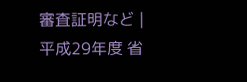審査証明など |
平成29年度 省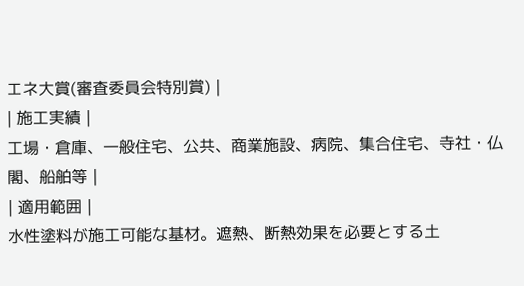エネ大賞(審査委員会特別賞) |
| 施工実績 |
工場・倉庫、一般住宅、公共、商業施設、病院、集合住宅、寺社・仏閣、船舶等 |
| 適用範囲 |
水性塗料が施工可能な基材。遮熱、断熱効果を必要とする土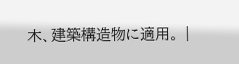木、建築構造物に適用。 |